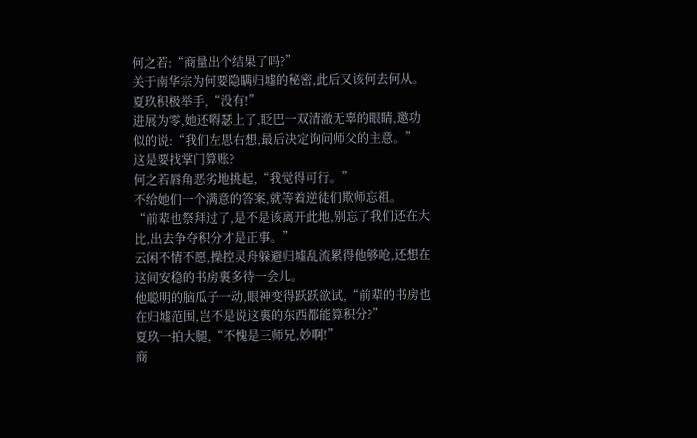何之若:“商量出个结果了吗?”
关于南华宗为何要隐瞒归墟的秘密,此后又该何去何从。
夏玖积极举手,“没有!”
进展为零,她还嘚瑟上了,眨巴一双清澈无辜的眼睛,邀功似的说:“我们左思右想,最后决定询问师父的主意。”
这是要找掌门算账?
何之若唇角恶劣地挑起,“我觉得可行。”
不给她们一个满意的答案,就等着逆徒们欺师忘祖。
“前辈也祭拜过了,是不是该离开此地,别忘了我们还在大比,出去争夺积分才是正事。”
云闲不情不愿,操控灵舟躲避归墟乱流累得他够呛,还想在这间安稳的书房裏多待一会儿。
他聪明的脑瓜子一动,眼神变得跃跃欲试,“前辈的书房也在归墟范围,岂不是说这裏的东西都能算积分?”
夏玖一拍大腿,“不愧是三师兄,妙啊!”
商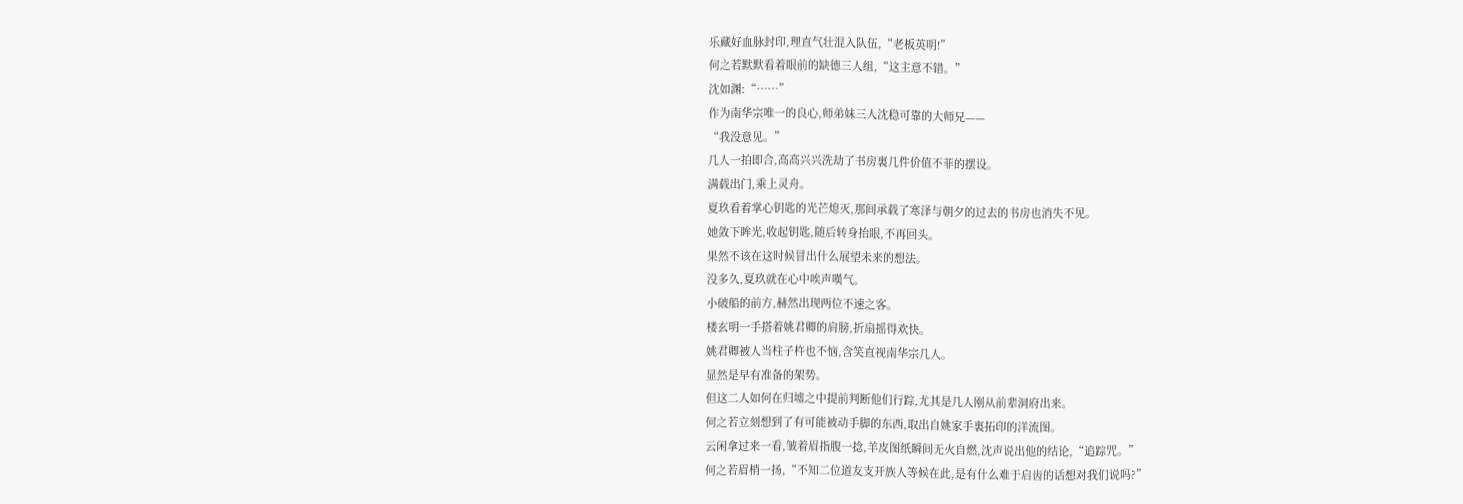乐藏好血脉封印,理直气壮混入队伍,“老板英明!”
何之若默默看着眼前的缺德三人组,“这主意不错。”
沈如渊:“……”
作为南华宗唯一的良心,师弟妹三人沈稳可靠的大师兄——
“我没意见。”
几人一拍即合,高高兴兴洗劫了书房裏几件价值不菲的摆设。
满载出门,乘上灵舟。
夏玖看着掌心钥匙的光芒熄灭,那间承载了寒泽与朝夕的过去的书房也消失不见。
她敛下眸光,收起钥匙,随后转身抬眼,不再回头。
果然不该在这时候冒出什么展望未来的想法。
没多久,夏玖就在心中唉声嘆气。
小破船的前方,赫然出现两位不速之客。
楼玄明一手搭着姚君卿的肩膀,折扇摇得欢快。
姚君卿被人当柱子杵也不恼,含笑直视南华宗几人。
显然是早有准备的架势。
但这二人如何在归墟之中提前判断他们行踪,尤其是几人刚从前辈洞府出来。
何之若立刻想到了有可能被动手脚的东西,取出自姚家手裏拓印的洋流图。
云闲拿过来一看,皱着眉指腹一捻,羊皮图纸瞬间无火自燃,沈声说出他的结论,“追踪咒。”
何之若眉梢一扬,“不知二位道友支开族人等候在此,是有什么难于启齿的话想对我们说吗?”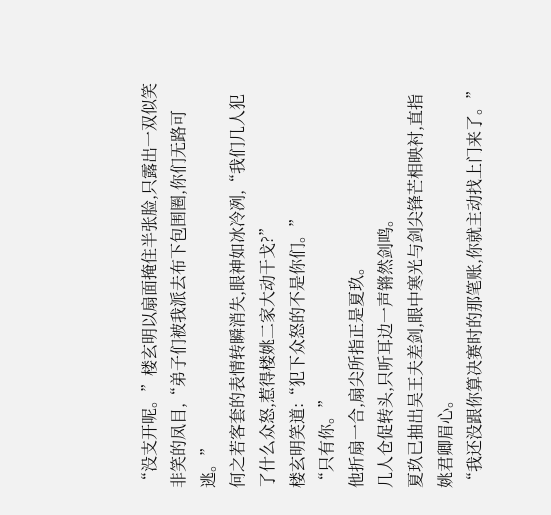“没支开呢。”楼玄明以扇面掩住半张脸,只露出一双似笑非笑的凤目,“弟子们被我派去布下包围圈,你们无路可逃。”
何之若客套的表情转瞬消失,眼神如冰冷冽,“我们几人犯了什么众怒,惹得楼姚二家大动干戈?”
楼玄明笑道:“犯下众怒的不是你们。”
“只有你。”
他折扇一合,扇尖所指正是夏玖。
几人仓促转头,只听耳边一声锵然剑鸣。
夏玖已抽出吴王夫差剑,眼中寒光与剑尖锋芒相映衬,直指姚君卿眉心。
“我还没跟你算决赛时的那笔账,你就主动找上门来了。”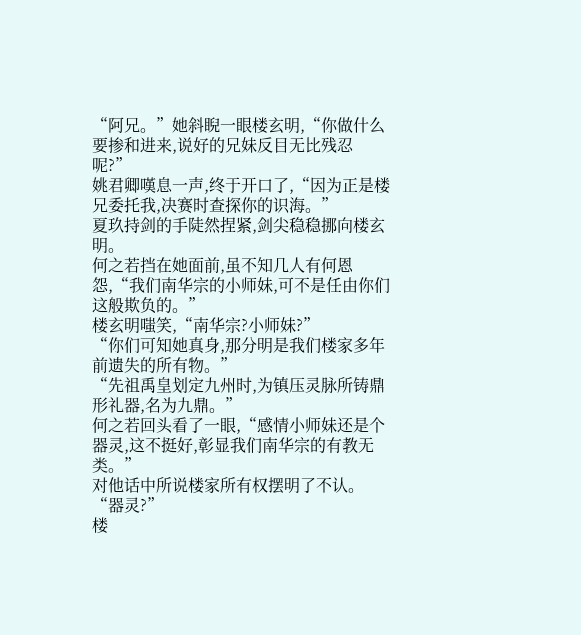“阿兄。”她斜睨一眼楼玄明,“你做什么要掺和进来,说好的兄妹反目无比残忍呢?”
姚君卿嘆息一声,终于开口了,“因为正是楼兄委托我,决赛时查探你的识海。”
夏玖持剑的手陡然捏紧,剑尖稳稳挪向楼玄明。
何之若挡在她面前,虽不知几人有何恩怨,“我们南华宗的小师妹,可不是任由你们这般欺负的。”
楼玄明嗤笑,“南华宗?小师妹?”
“你们可知她真身,那分明是我们楼家多年前遗失的所有物。”
“先祖禹皇划定九州时,为镇压灵脉所铸鼎形礼器,名为九鼎。”
何之若回头看了一眼,“感情小师妹还是个器灵,这不挺好,彰显我们南华宗的有教无类。”
对他话中所说楼家所有权摆明了不认。
“器灵?”
楼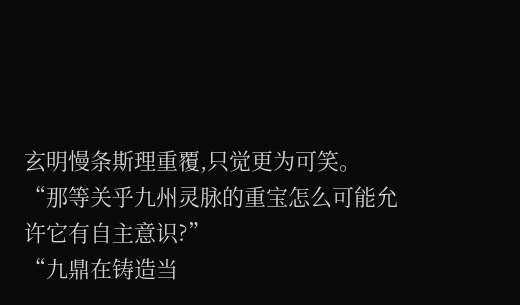玄明慢条斯理重覆,只觉更为可笑。
“那等关乎九州灵脉的重宝怎么可能允许它有自主意识?”
“九鼎在铸造当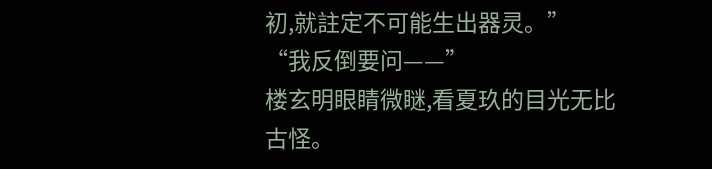初,就註定不可能生出器灵。”
“我反倒要问——”
楼玄明眼睛微瞇,看夏玖的目光无比古怪。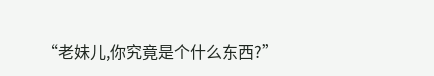“老妹儿,你究竟是个什么东西?”